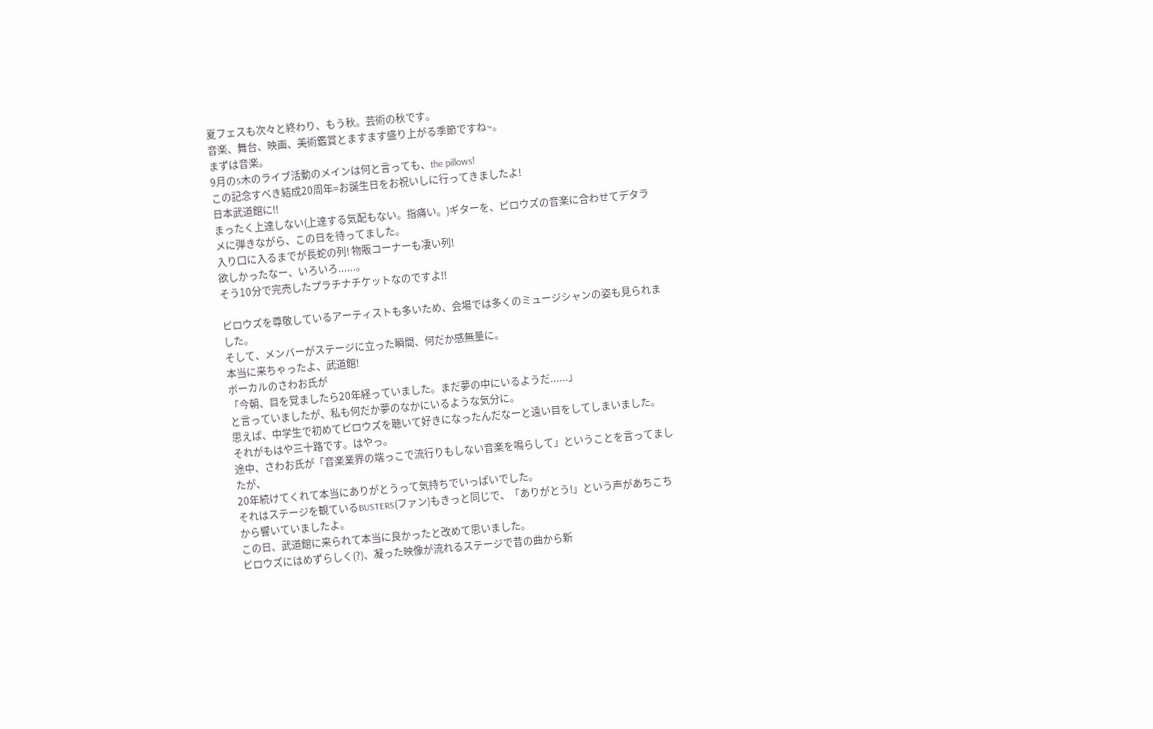夏フェスも次々と終わり、もう秋。芸術の秋です。
音楽、舞台、映画、美術鑑賞とますます盛り上がる季節ですね~。
まずは音楽。
9月のS木のライブ活動のメインは何と言っても、the pillows!
この記念すべき結成20周年=お誕生日をお祝いしに行ってきましたよ!
日本武道館に!!
まったく上達しない(上達する気配もない。指痛い。)ギターを、ピロウズの音楽に合わせてデタラメに弾きながら、この日を待ってました。
入り口に入るまでが長蛇の列! 物販コーナーも凄い列!
欲しかったなー、いろいろ......。
そう10分で完売したプラチナチケットなのですよ!!

ピロウズを尊敬しているアーティストも多いため、会場では多くのミュージシャンの姿も見られました。
そして、メンバーがステージに立った瞬間、何だか感無量に。
本当に来ちゃったよ、武道館!
ボーカルのさわお氏が
「今朝、目を覚ましたら20年経っていました。まだ夢の中にいるようだ......」
と言っていましたが、私も何だか夢のなかにいるような気分に。
思えば、中学生で初めてピロウズを聴いて好きになったんだなーと遠い目をしてしまいました。
それがもはや三十路です。はやっ。
途中、さわお氏が「音楽業界の端っこで流行りもしない音楽を鳴らして」ということを言ってましたが、
20年続けてくれて本当にありがとうって気持ちでいっぱいでした。
それはステージを観ているBUSTERS(ファン)もきっと同じで、「ありがとう!」という声があちこちから響いていましたよ。
この日、武道館に来られて本当に良かったと改めて思いました。
ピロウズにはめずらしく(?)、凝った映像が流れるステージで昔の曲から新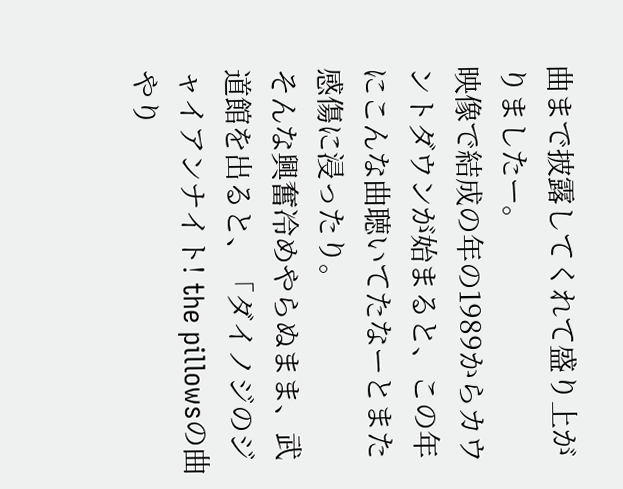曲まで披露してくれて盛り上がりましたー。
映像で結成の年の1989からカウントダウンが始まると、この年にこんな曲聴いてたなーとまた感傷に浸ったり。
そんな興奮冷めやらぬまま、武道館を出ると、「ダイノジのジャイアンナイト! the pillowsの曲やり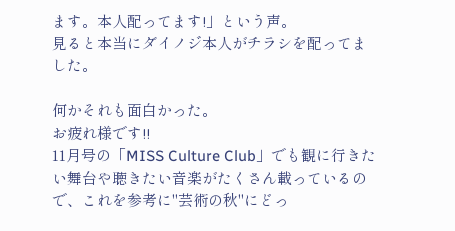ます。本人配ってます!」という声。
見ると本当にダイノジ本人がチラシを配ってました。

何かそれも面白かった。
お疲れ様です!!
11月号の「MISS Culture Club」でも観に行きたい舞台や聴きたい音楽がたくさん載っているので、これを参考に"芸術の秋"にどっ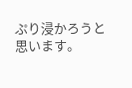ぷり浸かろうと思います。